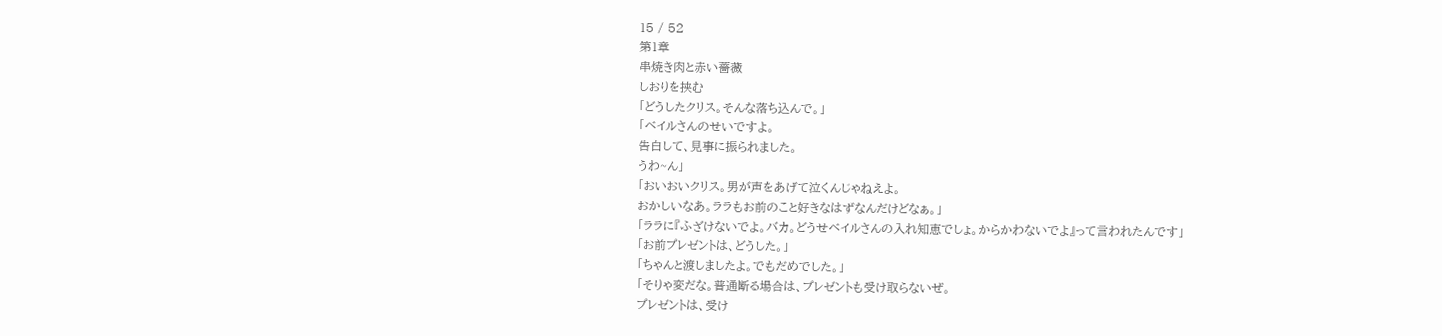15 / 52
第1章
串焼き肉と赤い薔薇
しおりを挟む
「どうしたクリス。そんな落ち込んで。」
「ベイルさんのせいですよ。
告白して、見事に振られました。
うわ~ん」
「おいおいクリス。男が声をあげて泣くんじゃねえよ。
おかしいなあ。ララもお前のこと好きなはずなんだけどなぁ。」
「ララに『ふざけないでよ。バカ。どうせベイルさんの入れ知恵でしょ。からかわないでよ』って言われたんです」
「お前プレゼントは、どうした。」
「ちゃんと渡しましたよ。でもだめでした。」
「そりゃ変だな。普通断る場合は、プレゼントも受け取らないぜ。
プレゼントは、受け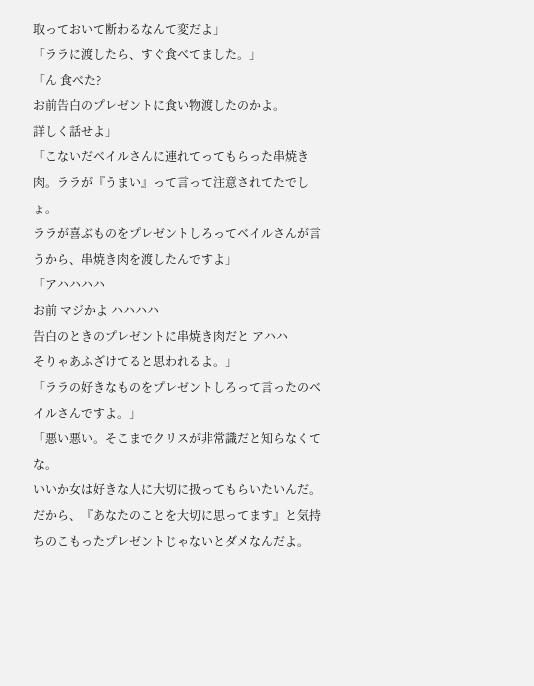取っておいて断わるなんて変だよ」
「ララに渡したら、すぐ食べてました。」
「ん 食べた?
お前告白のプレゼントに食い物渡したのかよ。
詳しく話せよ」
「こないだベイルさんに連れてってもらった串焼き肉。ララが『うまい』って言って注意されてたでしょ。
ララが喜ぶものをプレゼントしろってベイルさんが言うから、串焼き肉を渡したんですよ」
「アハハハハ
お前 マジかよ ハハハハ
告白のときのプレゼントに串焼き肉だと アハハ
そりゃあふざけてると思われるよ。」
「ララの好きなものをプレゼントしろって言ったのベイルさんですよ。」
「悪い悪い。そこまでクリスが非常識だと知らなくてな。
いいか女は好きな人に大切に扱ってもらいたいんだ。
だから、『あなたのことを大切に思ってます』と気持ちのこもったプレゼントじゃないとダメなんだよ。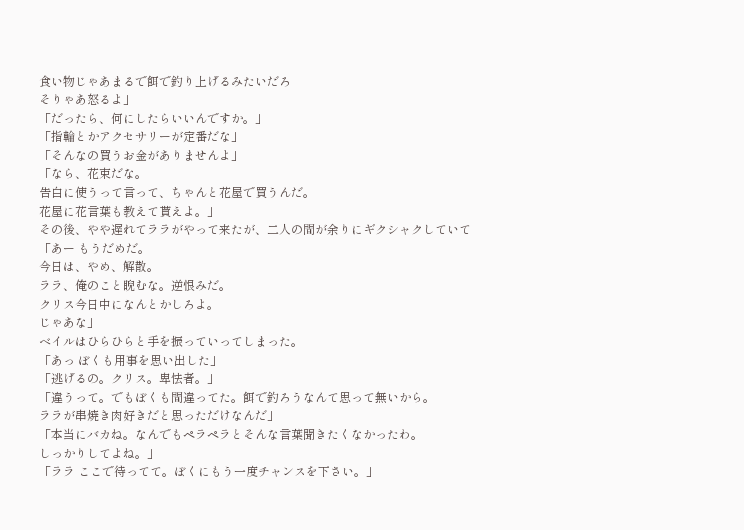食い物じゃあまるで餌で釣り上げるみたいだろ
そりゃあ怒るよ」
「だったら、何にしたらいいんですか。」
「指輪とかアクセサリーが定番だな」
「そんなの買うお金がありませんよ」
「なら、花束だな。
告白に使うって言って、ちゃんと花屋で買うんだ。
花屋に花言葉も教えて貰えよ。」
その後、やや遅れてララがやって来たが、二人の間が余りにギクシャクしていて
「あー もうだめだ。
今日は、やめ、解散。
ララ、俺のこと睨むな。逆恨みだ。
クリス今日中になんとかしろよ。
じゃあな」
ベイルはひらひらと手を振っていってしまった。
「あっ ぼくも用事を思い出した」
「逃げるの。クリス。卑怯者。」
「違うって。でもぼくも間違ってた。餌で釣ろうなんて思って無いから。
ララが串焼き肉好きだと思っただけなんだ」
「本当にバカね。なんでもペラペラとそんな言葉聞きたくなかったわ。
しっかりしてよね。」
「ララ ここで待ってて。ぼくにもう一度チャンスを下さい。」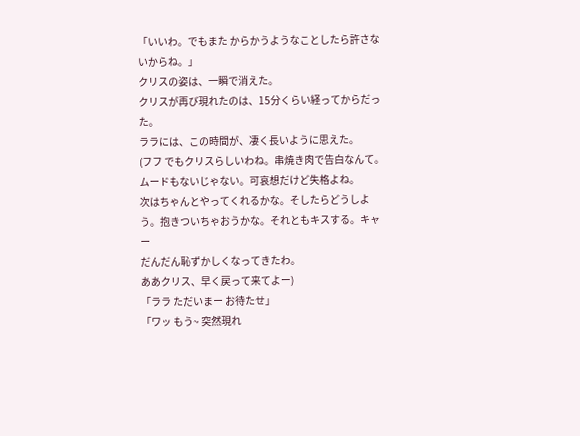「いいわ。でもまた からかうようなことしたら許さないからね。」
クリスの姿は、一瞬で消えた。
クリスが再び現れたのは、15分くらい経ってからだった。
ララには、この時間が、凄く長いように思えた。
(フフ でもクリスらしいわね。串焼き肉で告白なんて。ムードもないじゃない。可哀想だけど失格よね。
次はちゃんとやってくれるかな。そしたらどうしよう。抱きついちゃおうかな。それともキスする。キャー
だんだん恥ずかしくなってきたわ。
ああクリス、早く戻って来てよー)
「ララ ただいまー お待たせ」
「ワッ もう~ 突然現れ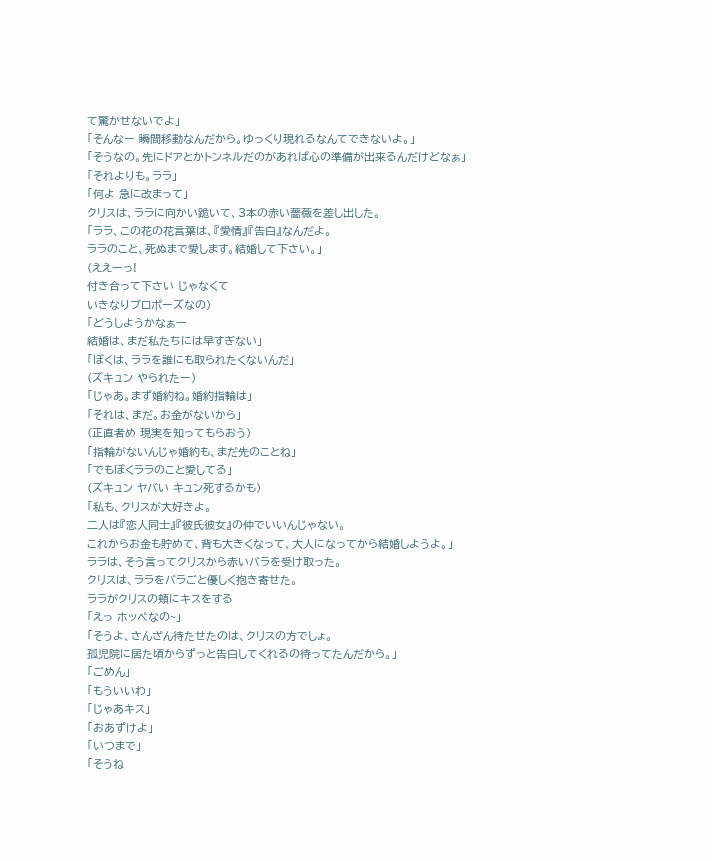て驚かせないでよ」
「そんなー 瞬間移動なんだから。ゆっくり現れるなんてできないよ。」
「そうなの。先にドアとかトンネルだのがあれば心の準備が出来るんだけどなぁ」
「それよりも。ララ」
「何よ 急に改まって」
クリスは、ララに向かい跪いて、3本の赤い薔薇を差し出した。
「ララ、この花の花言葉は、『愛情』『告白』なんだよ。
ララのこと、死ぬまで愛します。結婚して下さい。」
(ええーっ!
付き合って下さい じゃなくて
いきなりプロポーズなの)
「どうしようかなぁー
結婚は、まだ私たちには早すぎない」
「ぼくは、ララを誰にも取られたくないんだ」
(ズキュン やられたー)
「じゃあ。まず婚約ね。婚約指輪は」
「それは、まだ。お金がないから」
(正直者め 現実を知ってもらおう)
「指輪がないんじゃ婚約も、まだ先のことね」
「でもぼくララのこと愛してる」
(ズキュン ヤバい キュン死するかも)
「私も、クリスが大好きよ。
二人は『恋人同士』『彼氏彼女』の仲でいいんじゃない。
これからお金も貯めて、背も大きくなって、大人になってから結婚しようよ。」
ララは、そう言ってクリスから赤いバラを受け取った。
クリスは、ララをバラごと優しく抱き寄せた。
ララがクリスの頬にキスをする
「えっ ホッペなの~」
「そうよ、さんざん待たせたのは、クリスの方でしょ。
孤児院に居た頃からずっと告白してくれるの待ってたんだから。」
「ごめん」
「もういいわ」
「じゃあキス」
「おあずけよ」
「いつまで」
「そうね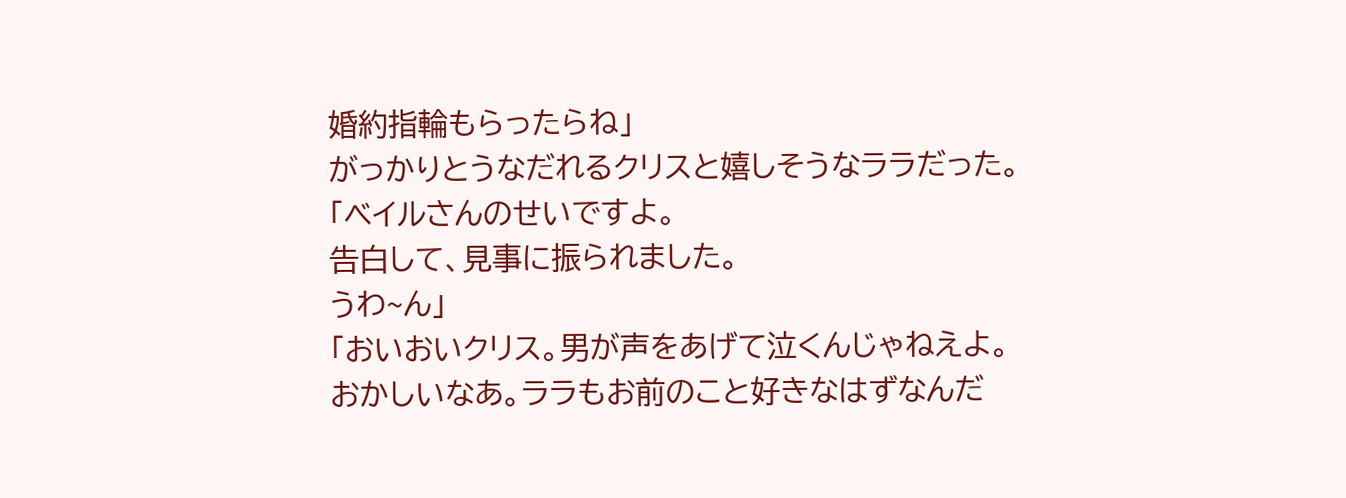婚約指輪もらったらね」
がっかりとうなだれるクリスと嬉しそうなララだった。
「ベイルさんのせいですよ。
告白して、見事に振られました。
うわ~ん」
「おいおいクリス。男が声をあげて泣くんじゃねえよ。
おかしいなあ。ララもお前のこと好きなはずなんだ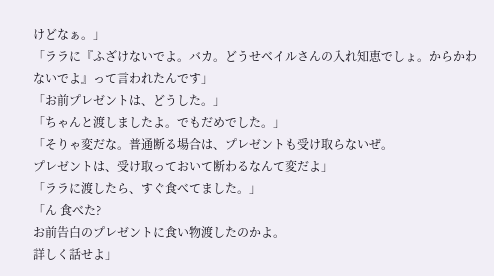けどなぁ。」
「ララに『ふざけないでよ。バカ。どうせベイルさんの入れ知恵でしょ。からかわないでよ』って言われたんです」
「お前プレゼントは、どうした。」
「ちゃんと渡しましたよ。でもだめでした。」
「そりゃ変だな。普通断る場合は、プレゼントも受け取らないぜ。
プレゼントは、受け取っておいて断わるなんて変だよ」
「ララに渡したら、すぐ食べてました。」
「ん 食べた?
お前告白のプレゼントに食い物渡したのかよ。
詳しく話せよ」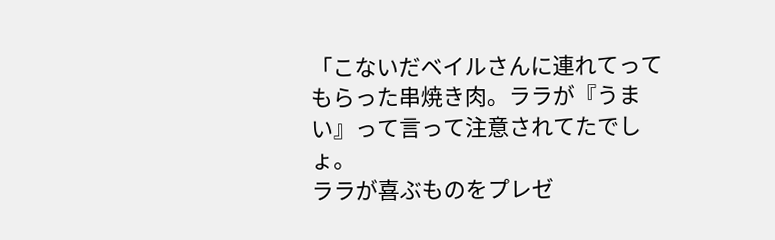「こないだベイルさんに連れてってもらった串焼き肉。ララが『うまい』って言って注意されてたでしょ。
ララが喜ぶものをプレゼ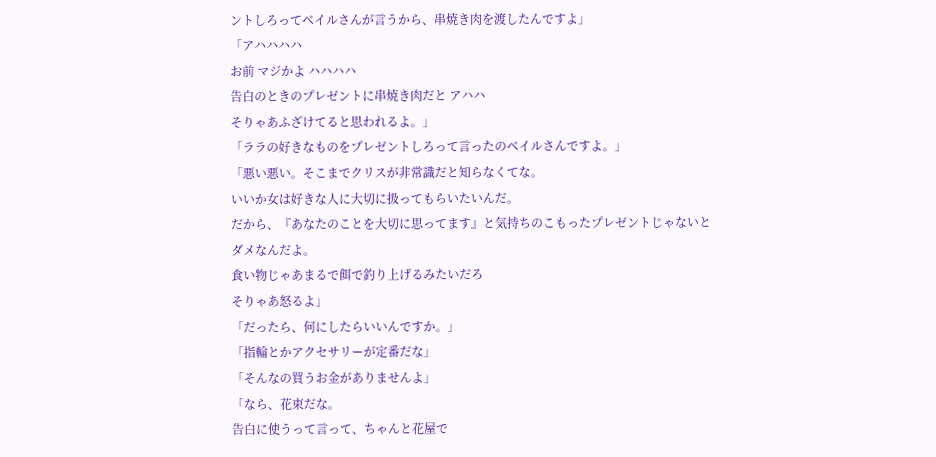ントしろってベイルさんが言うから、串焼き肉を渡したんですよ」
「アハハハハ
お前 マジかよ ハハハハ
告白のときのプレゼントに串焼き肉だと アハハ
そりゃあふざけてると思われるよ。」
「ララの好きなものをプレゼントしろって言ったのベイルさんですよ。」
「悪い悪い。そこまでクリスが非常識だと知らなくてな。
いいか女は好きな人に大切に扱ってもらいたいんだ。
だから、『あなたのことを大切に思ってます』と気持ちのこもったプレゼントじゃないとダメなんだよ。
食い物じゃあまるで餌で釣り上げるみたいだろ
そりゃあ怒るよ」
「だったら、何にしたらいいんですか。」
「指輪とかアクセサリーが定番だな」
「そんなの買うお金がありませんよ」
「なら、花束だな。
告白に使うって言って、ちゃんと花屋で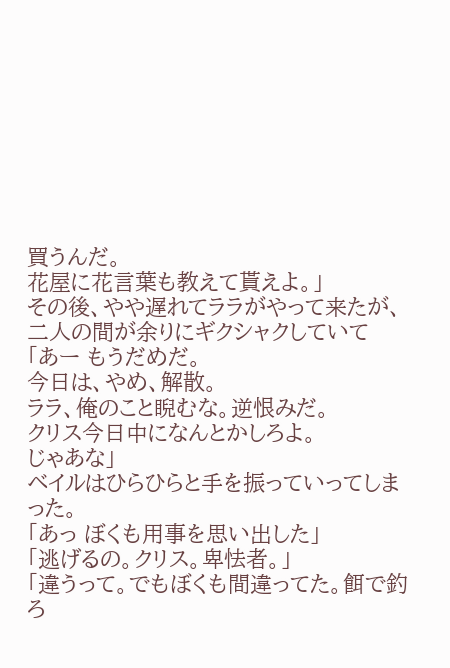買うんだ。
花屋に花言葉も教えて貰えよ。」
その後、やや遅れてララがやって来たが、二人の間が余りにギクシャクしていて
「あー もうだめだ。
今日は、やめ、解散。
ララ、俺のこと睨むな。逆恨みだ。
クリス今日中になんとかしろよ。
じゃあな」
ベイルはひらひらと手を振っていってしまった。
「あっ ぼくも用事を思い出した」
「逃げるの。クリス。卑怯者。」
「違うって。でもぼくも間違ってた。餌で釣ろ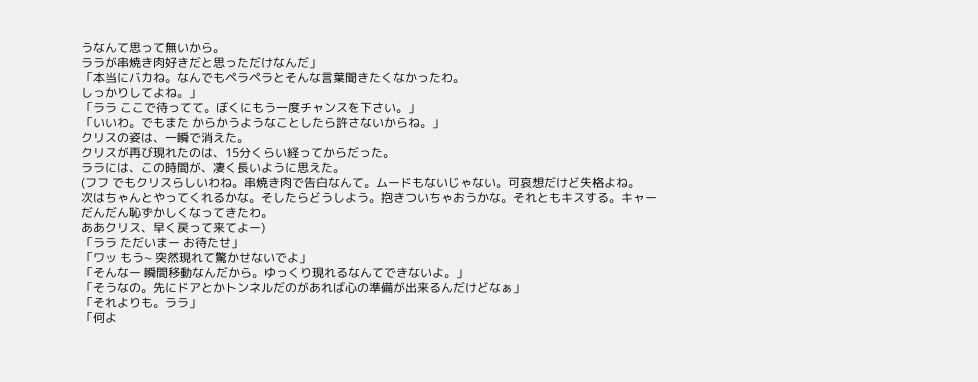うなんて思って無いから。
ララが串焼き肉好きだと思っただけなんだ」
「本当にバカね。なんでもペラペラとそんな言葉聞きたくなかったわ。
しっかりしてよね。」
「ララ ここで待ってて。ぼくにもう一度チャンスを下さい。」
「いいわ。でもまた からかうようなことしたら許さないからね。」
クリスの姿は、一瞬で消えた。
クリスが再び現れたのは、15分くらい経ってからだった。
ララには、この時間が、凄く長いように思えた。
(フフ でもクリスらしいわね。串焼き肉で告白なんて。ムードもないじゃない。可哀想だけど失格よね。
次はちゃんとやってくれるかな。そしたらどうしよう。抱きついちゃおうかな。それともキスする。キャー
だんだん恥ずかしくなってきたわ。
ああクリス、早く戻って来てよー)
「ララ ただいまー お待たせ」
「ワッ もう~ 突然現れて驚かせないでよ」
「そんなー 瞬間移動なんだから。ゆっくり現れるなんてできないよ。」
「そうなの。先にドアとかトンネルだのがあれば心の準備が出来るんだけどなぁ」
「それよりも。ララ」
「何よ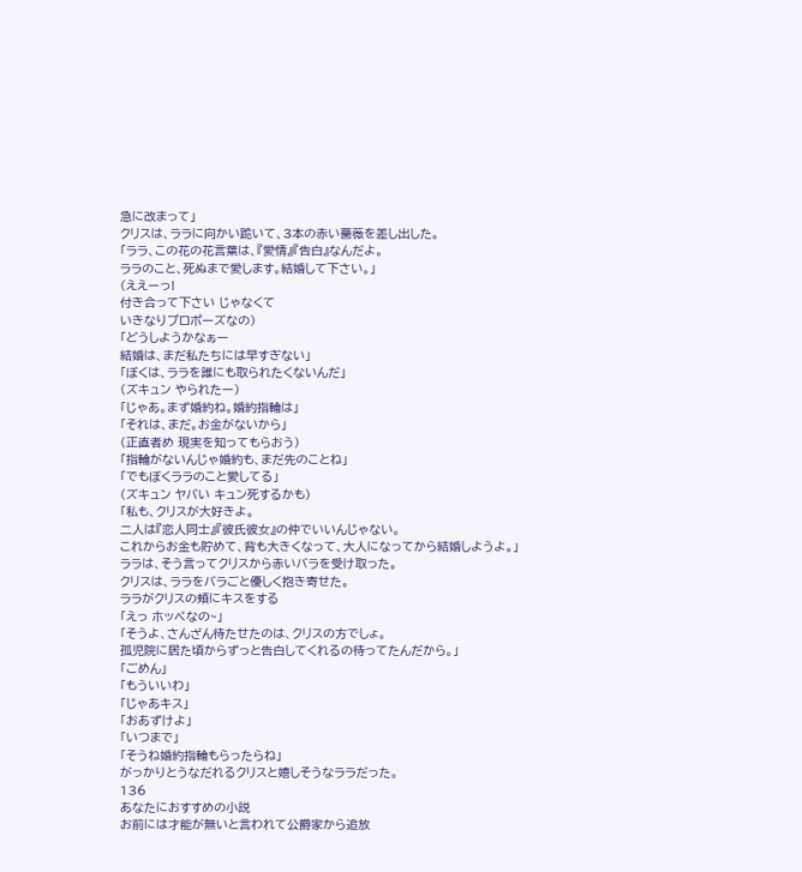急に改まって」
クリスは、ララに向かい跪いて、3本の赤い薔薇を差し出した。
「ララ、この花の花言葉は、『愛情』『告白』なんだよ。
ララのこと、死ぬまで愛します。結婚して下さい。」
(ええーっ!
付き合って下さい じゃなくて
いきなりプロポーズなの)
「どうしようかなぁー
結婚は、まだ私たちには早すぎない」
「ぼくは、ララを誰にも取られたくないんだ」
(ズキュン やられたー)
「じゃあ。まず婚約ね。婚約指輪は」
「それは、まだ。お金がないから」
(正直者め 現実を知ってもらおう)
「指輪がないんじゃ婚約も、まだ先のことね」
「でもぼくララのこと愛してる」
(ズキュン ヤバい キュン死するかも)
「私も、クリスが大好きよ。
二人は『恋人同士』『彼氏彼女』の仲でいいんじゃない。
これからお金も貯めて、背も大きくなって、大人になってから結婚しようよ。」
ララは、そう言ってクリスから赤いバラを受け取った。
クリスは、ララをバラごと優しく抱き寄せた。
ララがクリスの頬にキスをする
「えっ ホッペなの~」
「そうよ、さんざん待たせたのは、クリスの方でしょ。
孤児院に居た頃からずっと告白してくれるの待ってたんだから。」
「ごめん」
「もういいわ」
「じゃあキス」
「おあずけよ」
「いつまで」
「そうね婚約指輪もらったらね」
がっかりとうなだれるクリスと嬉しそうなララだった。
136
あなたにおすすめの小説
お前には才能が無いと言われて公爵家から追放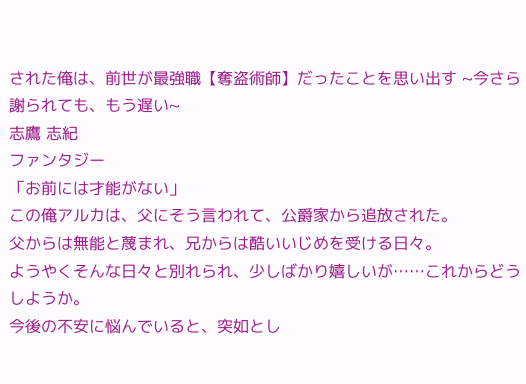された俺は、前世が最強職【奪盗術師】だったことを思い出す ~今さら謝られても、もう遅い~
志鷹 志紀
ファンタジー
「お前には才能がない」
この俺アルカは、父にそう言われて、公爵家から追放された。
父からは無能と蔑まれ、兄からは酷いいじめを受ける日々。
ようやくそんな日々と別れられ、少しばかり嬉しいが……これからどうしようか。
今後の不安に悩んでいると、突如とし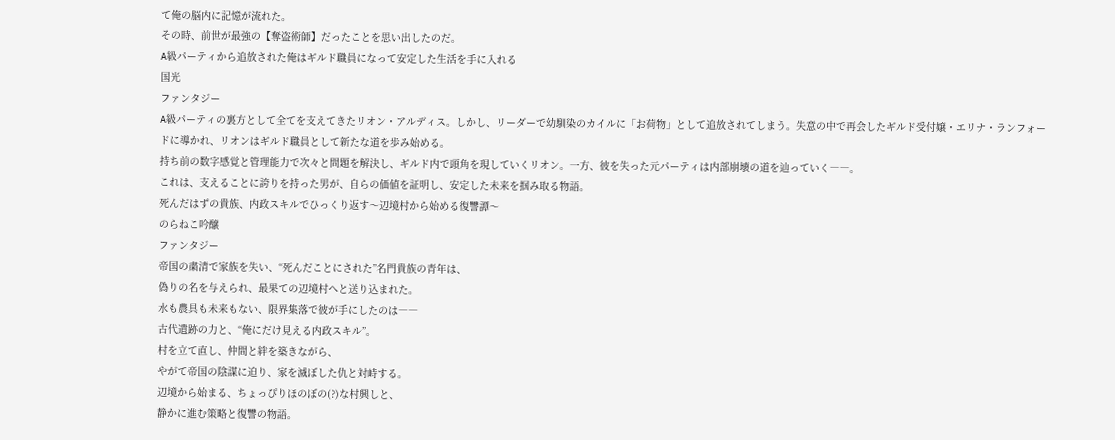て俺の脳内に記憶が流れた。
その時、前世が最強の【奪盗術師】だったことを思い出したのだ。
A級パーティから追放された俺はギルド職員になって安定した生活を手に入れる
国光
ファンタジー
A級パーティの裏方として全てを支えてきたリオン・アルディス。しかし、リーダーで幼馴染のカイルに「お荷物」として追放されてしまう。失意の中で再会したギルド受付嬢・エリナ・ランフォードに導かれ、リオンはギルド職員として新たな道を歩み始める。
持ち前の数字感覚と管理能力で次々と問題を解決し、ギルド内で頭角を現していくリオン。一方、彼を失った元パーティは内部崩壊の道を辿っていく――。
これは、支えることに誇りを持った男が、自らの価値を証明し、安定した未来を掴み取る物語。
死んだはずの貴族、内政スキルでひっくり返す〜辺境村から始める復讐譚〜
のらねこ吟醸
ファンタジー
帝国の粛清で家族を失い、“死んだことにされた”名門貴族の青年は、
偽りの名を与えられ、最果ての辺境村へと送り込まれた。
水も農具も未来もない、限界集落で彼が手にしたのは――
古代遺跡の力と、“俺にだけ見える内政スキル”。
村を立て直し、仲間と絆を築きながら、
やがて帝国の陰謀に迫り、家を滅ぼした仇と対峙する。
辺境から始まる、ちょっぴりほのぼの(?)な村興しと、
静かに進む策略と復讐の物語。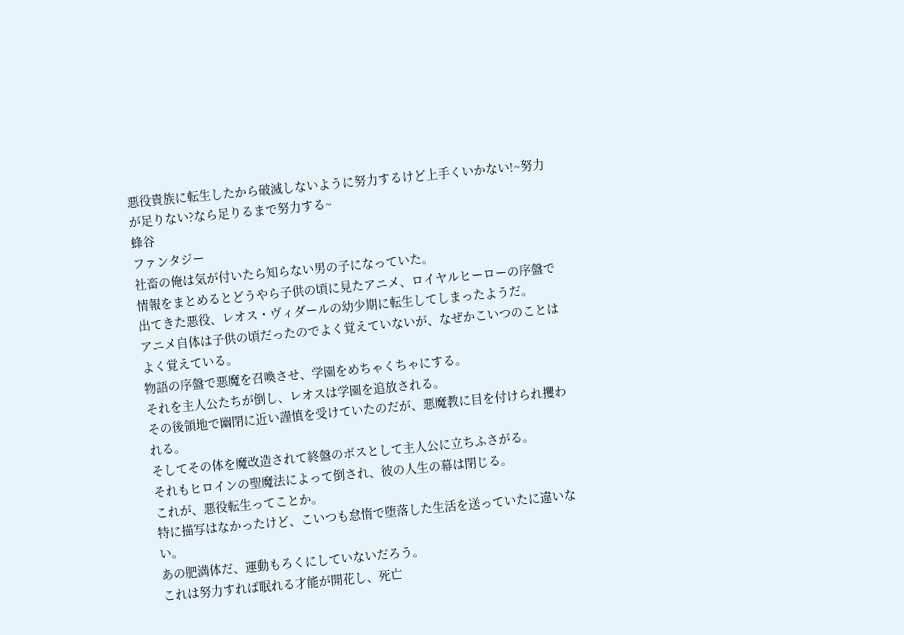悪役貴族に転生したから破滅しないように努力するけど上手くいかない!~努力が足りない?なら足りるまで努力する~
蜂谷
ファンタジー
社畜の俺は気が付いたら知らない男の子になっていた。
情報をまとめるとどうやら子供の頃に見たアニメ、ロイヤルヒーローの序盤で出てきた悪役、レオス・ヴィダールの幼少期に転生してしまったようだ。
アニメ自体は子供の頃だったのでよく覚えていないが、なぜかこいつのことはよく覚えている。
物語の序盤で悪魔を召喚させ、学園をめちゃくちゃにする。
それを主人公たちが倒し、レオスは学園を追放される。
その後領地で幽閉に近い謹慎を受けていたのだが、悪魔教に目を付けられ攫われる。
そしてその体を魔改造されて終盤のボスとして主人公に立ちふさがる。
それもヒロインの聖魔法によって倒され、彼の人生の幕は閉じる。
これが、悪役転生ってことか。
特に描写はなかったけど、こいつも怠惰で堕落した生活を送っていたに違いない。
あの肥満体だ、運動もろくにしていないだろう。
これは努力すれば眠れる才能が開花し、死亡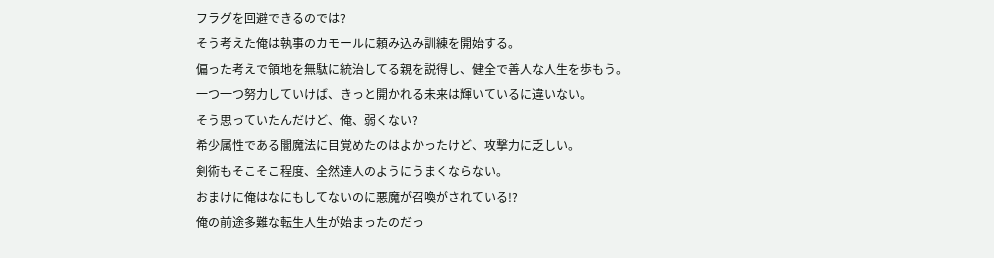フラグを回避できるのでは?
そう考えた俺は執事のカモールに頼み込み訓練を開始する。
偏った考えで領地を無駄に統治してる親を説得し、健全で善人な人生を歩もう。
一つ一つ努力していけば、きっと開かれる未来は輝いているに違いない。
そう思っていたんだけど、俺、弱くない?
希少属性である闇魔法に目覚めたのはよかったけど、攻撃力に乏しい。
剣術もそこそこ程度、全然達人のようにうまくならない。
おまけに俺はなにもしてないのに悪魔が召喚がされている!?
俺の前途多難な転生人生が始まったのだっ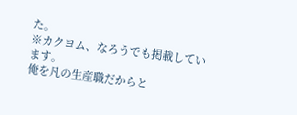た。
※カクヨム、なろうでも掲載しています。
俺を凡の生産職だからと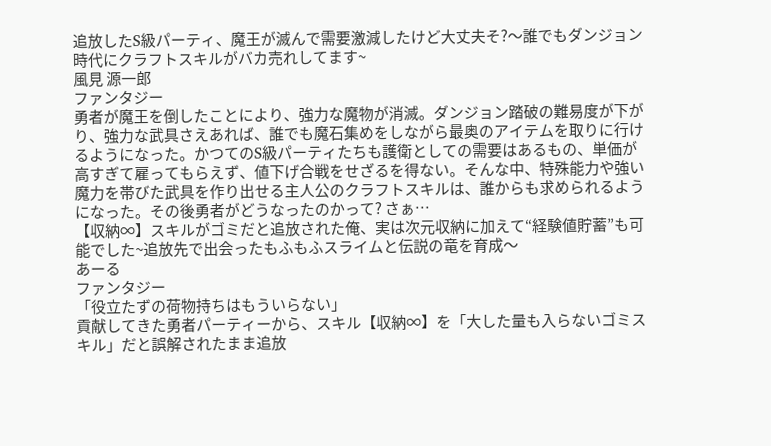追放したS級パーティ、魔王が滅んで需要激減したけど大丈夫そ?〜誰でもダンジョン時代にクラフトスキルがバカ売れしてます~
風見 源一郎
ファンタジー
勇者が魔王を倒したことにより、強力な魔物が消滅。ダンジョン踏破の難易度が下がり、強力な武具さえあれば、誰でも魔石集めをしながら最奥のアイテムを取りに行けるようになった。かつてのS級パーティたちも護衛としての需要はあるもの、単価が高すぎて雇ってもらえず、値下げ合戦をせざるを得ない。そんな中、特殊能力や強い魔力を帯びた武具を作り出せる主人公のクラフトスキルは、誰からも求められるようになった。その後勇者がどうなったのかって? さぁ…
【収納∞】スキルがゴミだと追放された俺、実は次元収納に加えて“経験値貯蓄”も可能でした~追放先で出会ったもふもふスライムと伝説の竜を育成〜
あーる
ファンタジー
「役立たずの荷物持ちはもういらない」
貢献してきた勇者パーティーから、スキル【収納∞】を「大した量も入らないゴミスキル」だと誤解されたまま追放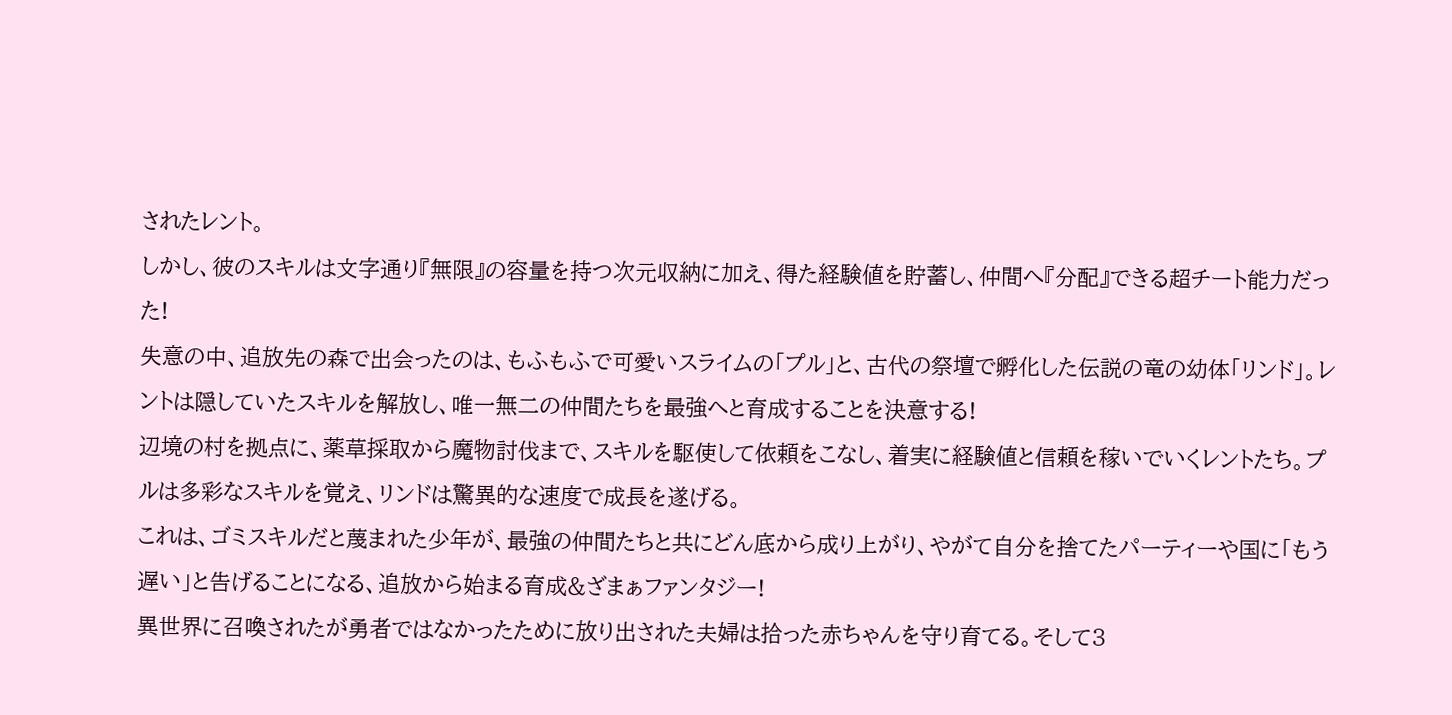されたレント。
しかし、彼のスキルは文字通り『無限』の容量を持つ次元収納に加え、得た経験値を貯蓄し、仲間へ『分配』できる超チート能力だった!
失意の中、追放先の森で出会ったのは、もふもふで可愛いスライムの「プル」と、古代の祭壇で孵化した伝説の竜の幼体「リンド」。レントは隠していたスキルを解放し、唯一無二の仲間たちを最強へと育成することを決意する!
辺境の村を拠点に、薬草採取から魔物討伐まで、スキルを駆使して依頼をこなし、着実に経験値と信頼を稼いでいくレントたち。プルは多彩なスキルを覚え、リンドは驚異的な速度で成長を遂げる。
これは、ゴミスキルだと蔑まれた少年が、最強の仲間たちと共にどん底から成り上がり、やがて自分を捨てたパーティーや国に「もう遅い」と告げることになる、追放から始まる育成&ざまぁファンタジー!
異世界に召喚されたが勇者ではなかったために放り出された夫婦は拾った赤ちゃんを守り育てる。そして3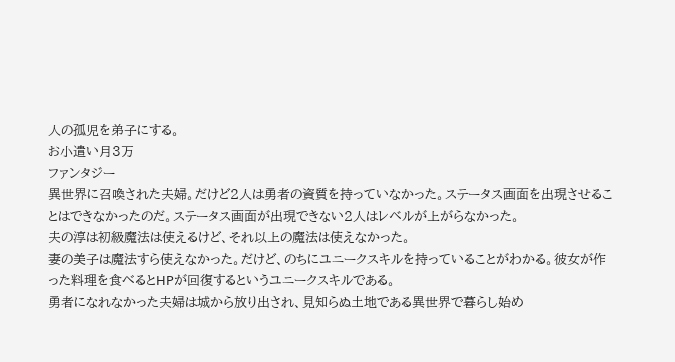人の孤児を弟子にする。
お小遣い月3万
ファンタジー
異世界に召喚された夫婦。だけど2人は勇者の資質を持っていなかった。ステータス画面を出現させることはできなかったのだ。ステータス画面が出現できない2人はレベルが上がらなかった。
夫の淳は初級魔法は使えるけど、それ以上の魔法は使えなかった。
妻の美子は魔法すら使えなかった。だけど、のちにユニークスキルを持っていることがわかる。彼女が作った料理を食べるとHPが回復するというユニークスキルである。
勇者になれなかった夫婦は城から放り出され、見知らぬ土地である異世界で暮らし始め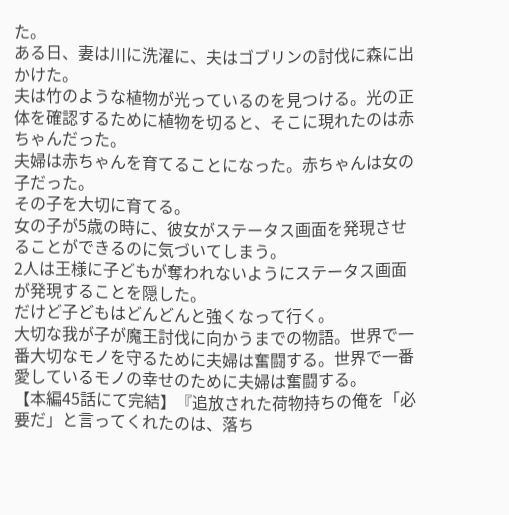た。
ある日、妻は川に洗濯に、夫はゴブリンの討伐に森に出かけた。
夫は竹のような植物が光っているのを見つける。光の正体を確認するために植物を切ると、そこに現れたのは赤ちゃんだった。
夫婦は赤ちゃんを育てることになった。赤ちゃんは女の子だった。
その子を大切に育てる。
女の子が5歳の時に、彼女がステータス画面を発現させることができるのに気づいてしまう。
2人は王様に子どもが奪われないようにステータス画面が発現することを隠した。
だけど子どもはどんどんと強くなって行く。
大切な我が子が魔王討伐に向かうまでの物語。世界で一番大切なモノを守るために夫婦は奮闘する。世界で一番愛しているモノの幸せのために夫婦は奮闘する。
【本編45話にて完結】『追放された荷物持ちの俺を「必要だ」と言ってくれたのは、落ち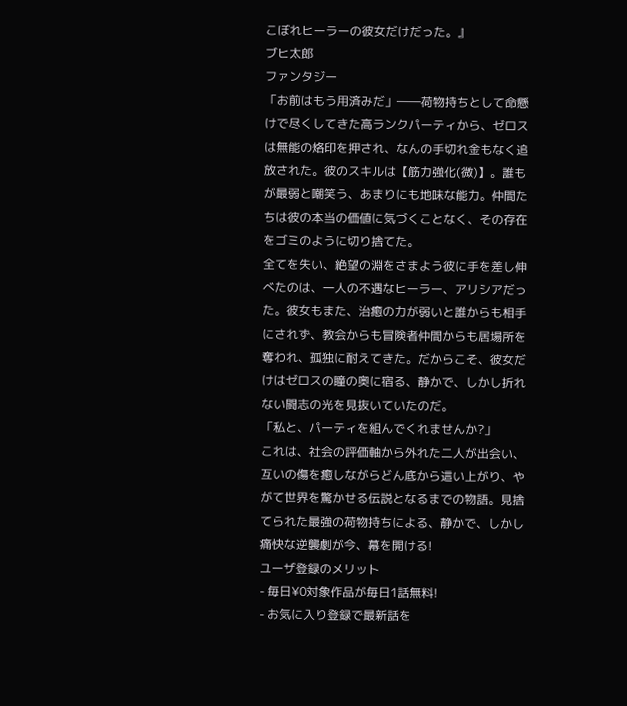こぼれヒーラーの彼女だけだった。』
ブヒ太郎
ファンタジー
「お前はもう用済みだ」――荷物持ちとして命懸けで尽くしてきた高ランクパーティから、ゼロスは無能の烙印を押され、なんの手切れ金もなく追放された。彼のスキルは【筋力強化(微)】。誰もが最弱と嘲笑う、あまりにも地味な能力。仲間たちは彼の本当の価値に気づくことなく、その存在をゴミのように切り捨てた。
全てを失い、絶望の淵をさまよう彼に手を差し伸べたのは、一人の不遇なヒーラー、アリシアだった。彼女もまた、治癒の力が弱いと誰からも相手にされず、教会からも冒険者仲間からも居場所を奪われ、孤独に耐えてきた。だからこそ、彼女だけはゼロスの瞳の奥に宿る、静かで、しかし折れない闘志の光を見抜いていたのだ。
「私と、パーティを組んでくれませんか?」
これは、社会の評価軸から外れた二人が出会い、互いの傷を癒しながらどん底から這い上がり、やがて世界を驚かせる伝説となるまでの物語。見捨てられた最強の荷物持ちによる、静かで、しかし痛快な逆襲劇が今、幕を開ける!
ユーザ登録のメリット
- 毎日¥0対象作品が毎日1話無料!
- お気に入り登録で最新話を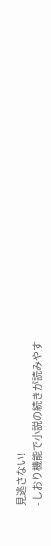見逃さない!
- しおり機能で小説の続きが読みやす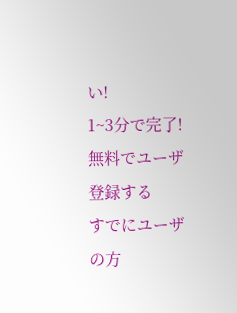い!
1~3分で完了!
無料でユーザ登録する
すでにユーザの方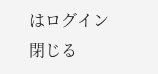はログイン
閉じる